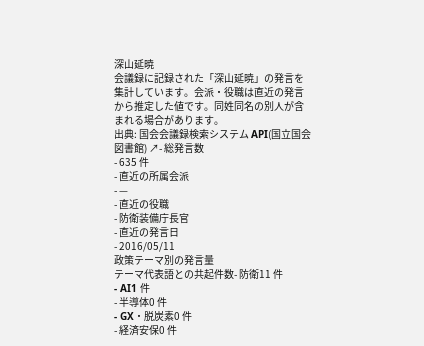深山延暁
会議録に記録された「深山延暁」の発言を集計しています。会派・役職は直近の発言から推定した値です。同姓同名の別人が含まれる場合があります。
出典: 国会会議録検索システム API(国立国会図書館) ↗- 総発言数
- 635 件
- 直近の所属会派
- —
- 直近の役職
- 防衛装備庁長官
- 直近の発言日
- 2016/05/11
政策テーマ別の発言量
テーマ代表語との共起件数- 防衛11 件
- AI1 件
- 半導体0 件
- GX・脱炭素0 件
- 経済安保0 件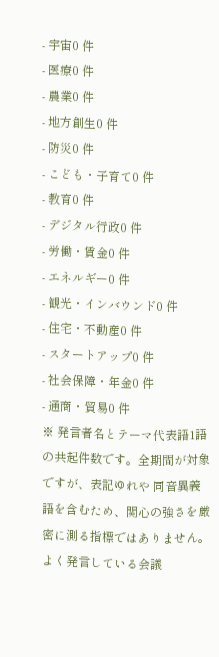- 宇宙0 件
- 医療0 件
- 農業0 件
- 地方創生0 件
- 防災0 件
- こども・子育て0 件
- 教育0 件
- デジタル行政0 件
- 労働・賃金0 件
- エネルギー0 件
- 観光・インバウンド0 件
- 住宅・不動産0 件
- スタートアップ0 件
- 社会保障・年金0 件
- 通商・貿易0 件
※ 発言者名とテーマ代表語1語の共起件数です。全期間が対象ですが、表記ゆれや 同音異義語を含むため、関心の強さを厳密に測る指標ではありません。
よく発言している会議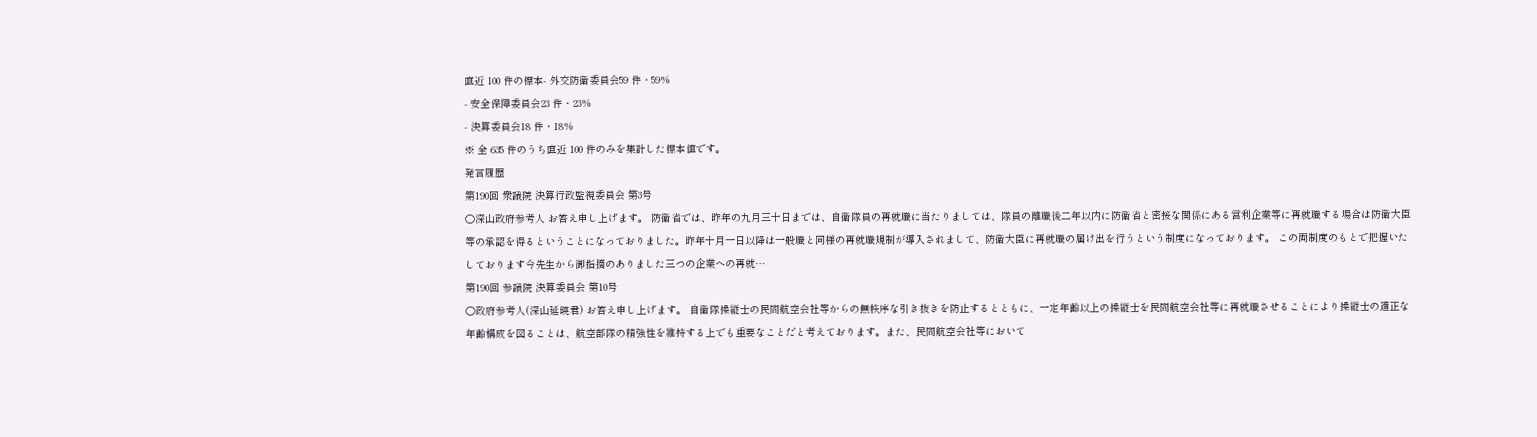直近 100 件の標本- 外交防衛委員会59 件・59%
- 安全保障委員会23 件・23%
- 決算委員会18 件・18%
※ 全 635 件のうち直近 100 件のみを集計した標本値です。
発言履歴
第190回 衆議院 決算行政監視委員会 第3号
○深山政府参考人 お答え申し上げます。 防衛省では、昨年の九月三十日までは、自衛隊員の再就職に当たりましては、隊員の離職後二年以内に防衛省と密接な関係にある営利企業等に再就職する場合は防衛大臣等の承認を得るということになっておりました。昨年十月一日以降は一般職と同様の再就職規制が導入されまして、防衛大臣に再就職の届け出を行うという制度になっております。 この両制度のもとで把握いたしております今先生から御指摘のありました三つの企業への再就…
第190回 参議院 決算委員会 第10号
○政府参考人(深山延暁君) お答え申し上げます。 自衛隊操縦士の民間航空会社等からの無秩序な引き抜きを防止するとともに、一定年齢以上の操縦士を民間航空会社等に再就職させることにより操縦士の適正な年齢構成を図ることは、航空部隊の精強性を維持する上でも重要なことだと考えております。また、民間航空会社等において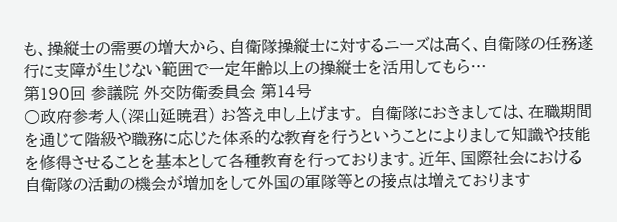も、操縦士の需要の増大から、自衛隊操縦士に対するニーズは高く、自衛隊の任務遂行に支障が生じない範囲で一定年齢以上の操縦士を活用してもら…
第190回 参議院 外交防衛委員会 第14号
○政府参考人(深山延暁君) お答え申し上げます。 自衛隊におきましては、在職期間を通じて階級や職務に応じた体系的な教育を行うということによりまして知識や技能を修得させることを基本として各種教育を行っております。近年、国際社会における自衛隊の活動の機会が増加をして外国の軍隊等との接点は増えております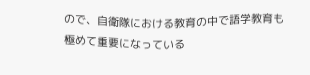ので、自衛隊における教育の中で語学教育も極めて重要になっている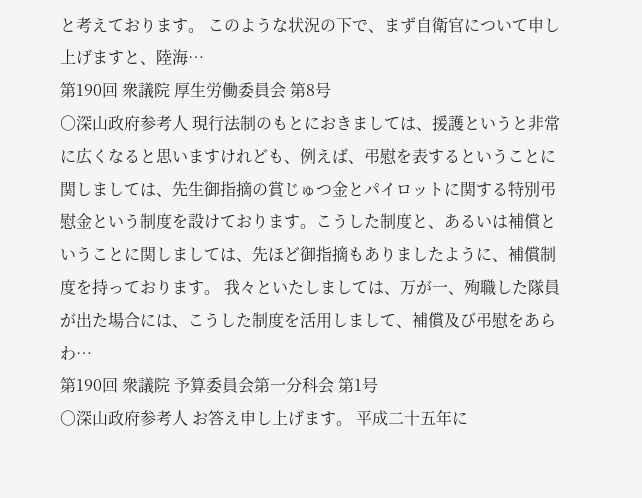と考えております。 このような状況の下で、まず自衛官について申し上げますと、陸海…
第190回 衆議院 厚生労働委員会 第8号
○深山政府参考人 現行法制のもとにおきましては、援護というと非常に広くなると思いますけれども、例えば、弔慰を表するということに関しましては、先生御指摘の賞じゅつ金とパイロットに関する特別弔慰金という制度を設けております。こうした制度と、あるいは補償ということに関しましては、先ほど御指摘もありましたように、補償制度を持っております。 我々といたしましては、万が一、殉職した隊員が出た場合には、こうした制度を活用しまして、補償及び弔慰をあらわ…
第190回 衆議院 予算委員会第一分科会 第1号
○深山政府参考人 お答え申し上げます。 平成二十五年に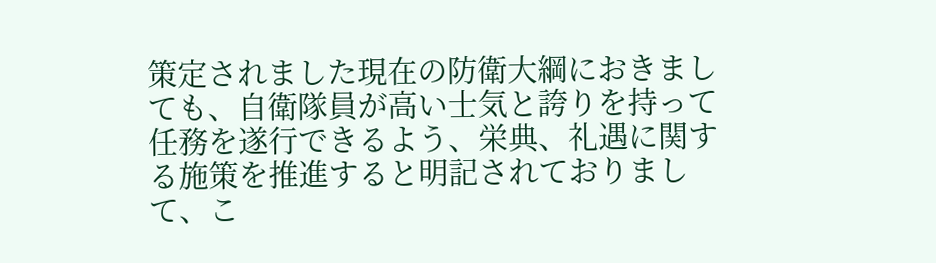策定されました現在の防衛大綱におきましても、自衛隊員が高い士気と誇りを持って任務を遂行できるよう、栄典、礼遇に関する施策を推進すると明記されておりまして、こ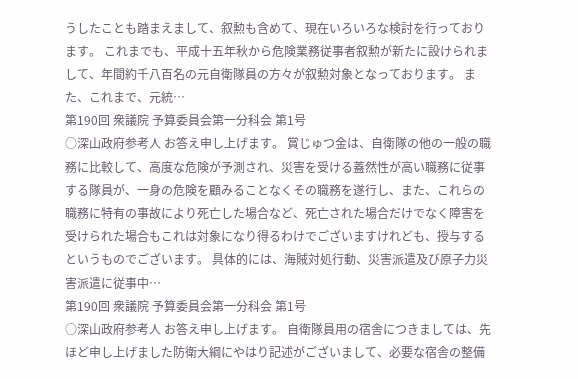うしたことも踏まえまして、叙勲も含めて、現在いろいろな検討を行っております。 これまでも、平成十五年秋から危険業務従事者叙勲が新たに設けられまして、年間約千八百名の元自衛隊員の方々が叙勲対象となっております。 また、これまで、元統…
第190回 衆議院 予算委員会第一分科会 第1号
○深山政府参考人 お答え申し上げます。 賞じゅつ金は、自衛隊の他の一般の職務に比較して、高度な危険が予測され、災害を受ける蓋然性が高い職務に従事する隊員が、一身の危険を顧みることなくその職務を遂行し、また、これらの職務に特有の事故により死亡した場合など、死亡された場合だけでなく障害を受けられた場合もこれは対象になり得るわけでございますけれども、授与するというものでございます。 具体的には、海賊対処行動、災害派遣及び原子力災害派遣に従事中…
第190回 衆議院 予算委員会第一分科会 第1号
○深山政府参考人 お答え申し上げます。 自衛隊員用の宿舎につきましては、先ほど申し上げました防衛大綱にやはり記述がございまして、必要な宿舎の整備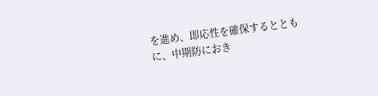を進め、即応性を確保するとともに、中期防におき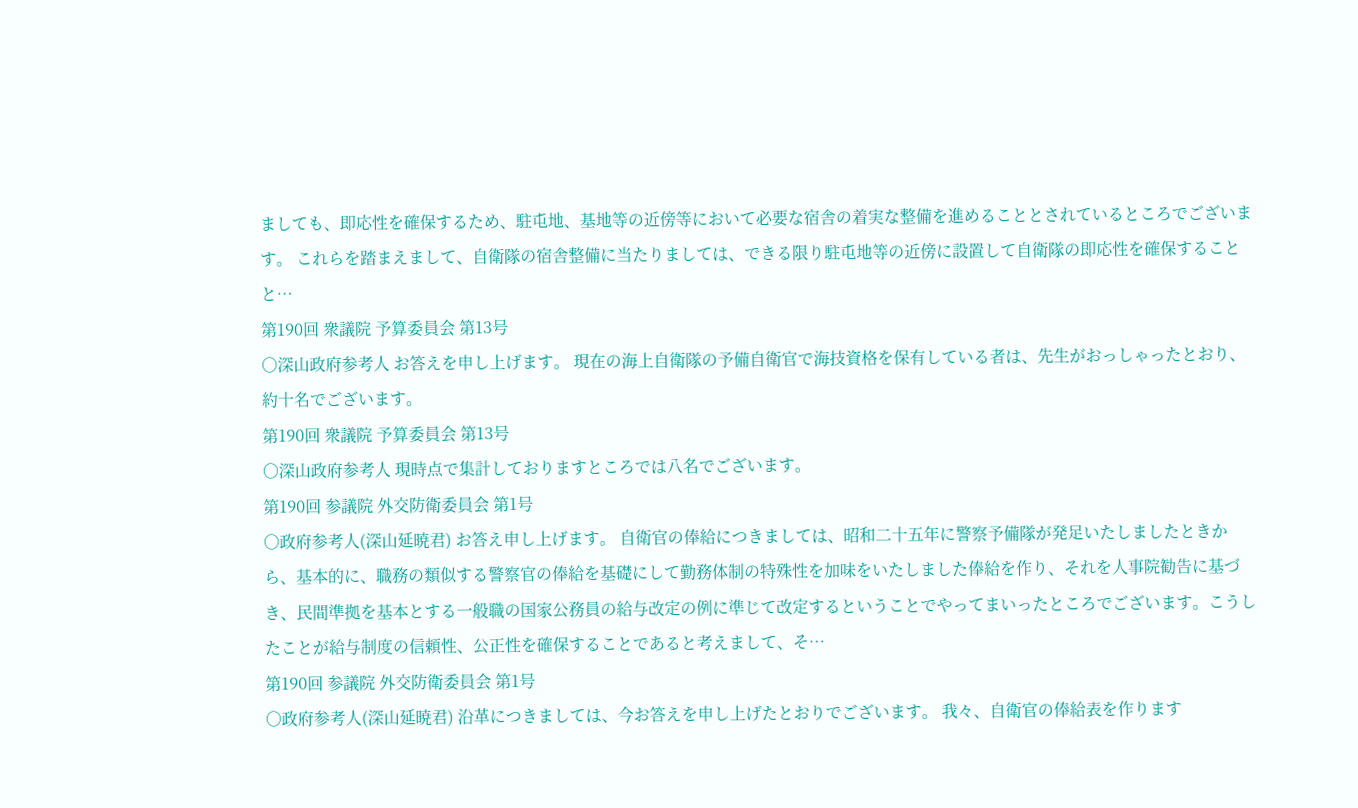ましても、即応性を確保するため、駐屯地、基地等の近傍等において必要な宿舎の着実な整備を進めることとされているところでございます。 これらを踏まえまして、自衛隊の宿舎整備に当たりましては、できる限り駐屯地等の近傍に設置して自衛隊の即応性を確保することと…
第190回 衆議院 予算委員会 第13号
○深山政府参考人 お答えを申し上げます。 現在の海上自衛隊の予備自衛官で海技資格を保有している者は、先生がおっしゃったとおり、約十名でございます。
第190回 衆議院 予算委員会 第13号
○深山政府参考人 現時点で集計しておりますところでは八名でございます。
第190回 参議院 外交防衛委員会 第1号
○政府参考人(深山延暁君) お答え申し上げます。 自衛官の俸給につきましては、昭和二十五年に警察予備隊が発足いたしましたときから、基本的に、職務の類似する警察官の俸給を基礎にして勤務体制の特殊性を加味をいたしました俸給を作り、それを人事院勧告に基づき、民間準拠を基本とする一般職の国家公務員の給与改定の例に準じて改定するということでやってまいったところでございます。こうしたことが給与制度の信頼性、公正性を確保することであると考えまして、そ…
第190回 参議院 外交防衛委員会 第1号
○政府参考人(深山延暁君) 沿革につきましては、今お答えを申し上げたとおりでございます。 我々、自衛官の俸給表を作ります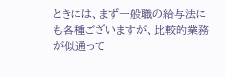ときには、まず一般職の給与法にも各種ございますが、比較的業務が似通って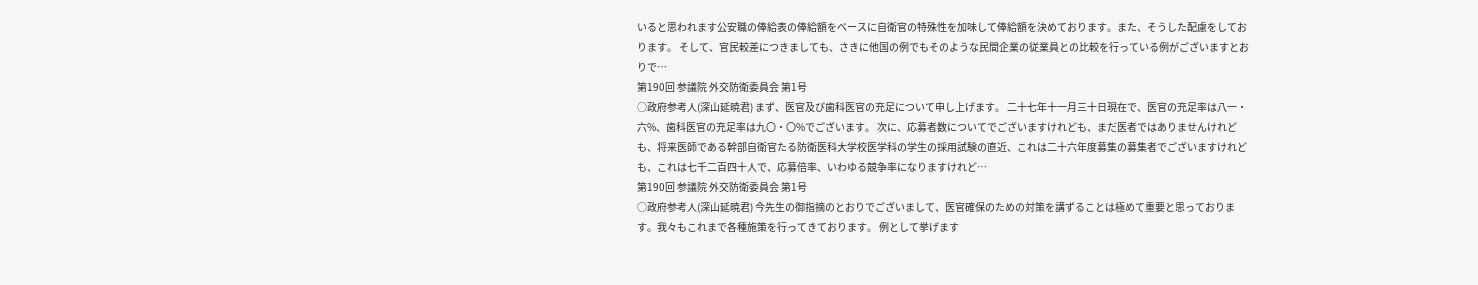いると思われます公安職の俸給表の俸給額をベースに自衛官の特殊性を加味して俸給額を決めております。また、そうした配慮をしております。 そして、官民較差につきましても、さきに他国の例でもそのような民間企業の従業員との比較を行っている例がございますとおりで…
第190回 参議院 外交防衛委員会 第1号
○政府参考人(深山延暁君) まず、医官及び歯科医官の充足について申し上げます。 二十七年十一月三十日現在で、医官の充足率は八一・六%、歯科医官の充足率は九〇・〇%でございます。 次に、応募者数についてでございますけれども、まだ医者ではありませんけれども、将来医師である幹部自衛官たる防衛医科大学校医学科の学生の採用試験の直近、これは二十六年度募集の募集者でございますけれども、これは七千二百四十人で、応募倍率、いわゆる競争率になりますけれど…
第190回 参議院 外交防衛委員会 第1号
○政府参考人(深山延暁君) 今先生の御指摘のとおりでございまして、医官確保のための対策を講ずることは極めて重要と思っております。我々もこれまで各種施策を行ってきております。 例として挙げます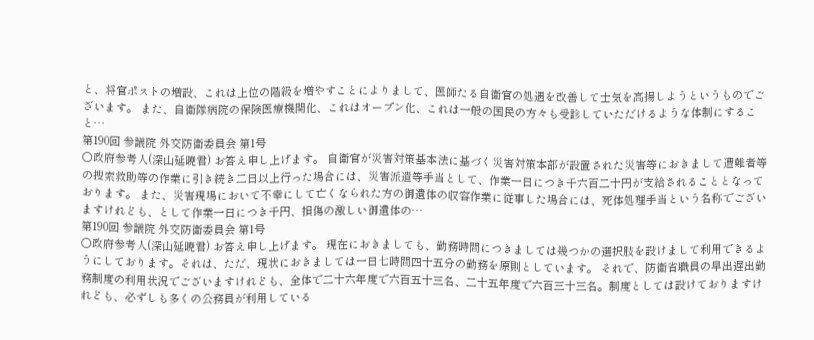と、将官ポストの増設、これは上位の階級を増やすことによりまして、医師たる自衛官の処遇を改善して士気を高揚しようというものでございます。 また、自衛隊病院の保険医療機関化、これはオープン化、これは一般の国民の方々も受診していただけるような体制にすること…
第190回 参議院 外交防衛委員会 第1号
○政府参考人(深山延暁君) お答え申し上げます。 自衛官が災害対策基本法に基づく災害対策本部が設置された災害等におきまして遭難者等の捜索救助等の作業に引き続き二日以上行った場合には、災害派遣等手当として、作業一日につき千六百二十円が支給されることとなっております。 また、災害現場において不幸にして亡くなられた方の御遺体の収容作業に従事した場合には、死体処理手当という名称でございますけれども、として作業一日につき千円、損傷の激しい御遺体の…
第190回 参議院 外交防衛委員会 第1号
○政府参考人(深山延暁君) お答え申し上げます。 現在におきましても、勤務時間につきましては幾つかの選択肢を設けまして利用できるようにしております。それは、ただ、現状におきましては一日七時間四十五分の勤務を原則としています。 それで、防衛省職員の早出遅出勤務制度の利用状況でございますけれども、全体で二十六年度で六百五十三名、二十五年度で六百三十三名。制度としては設けておりますけれども、必ずしも多くの公務員が利用している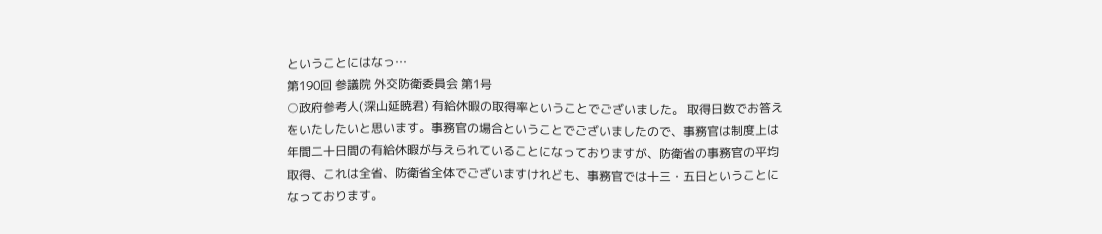ということにはなっ…
第190回 参議院 外交防衛委員会 第1号
○政府参考人(深山延暁君) 有給休暇の取得率ということでございました。 取得日数でお答えをいたしたいと思います。事務官の場合ということでございましたので、事務官は制度上は年間二十日間の有給休暇が与えられていることになっておりますが、防衛省の事務官の平均取得、これは全省、防衛省全体でございますけれども、事務官では十三・五日ということになっております。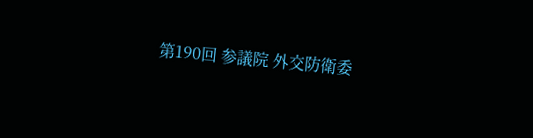第190回 参議院 外交防衛委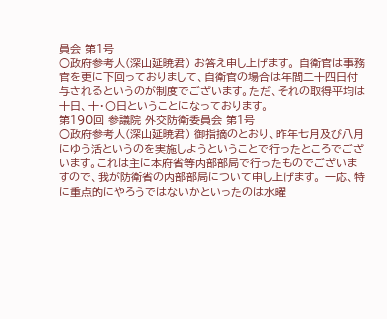員会 第1号
○政府参考人(深山延暁君) お答え申し上げます。 自衛官は事務官を更に下回っておりまして、自衛官の場合は年間二十四日付与されるというのが制度でございます。ただ、それの取得平均は十日、十・〇日ということになっております。
第190回 参議院 外交防衛委員会 第1号
○政府参考人(深山延暁君) 御指摘のとおり、昨年七月及び八月にゆう活というのを実施しようということで行ったところでございます。これは主に本府省等内部部局で行ったものでございますので、我が防衛省の内部部局について申し上げます。 一応、特に重点的にやろうではないかといったのは水曜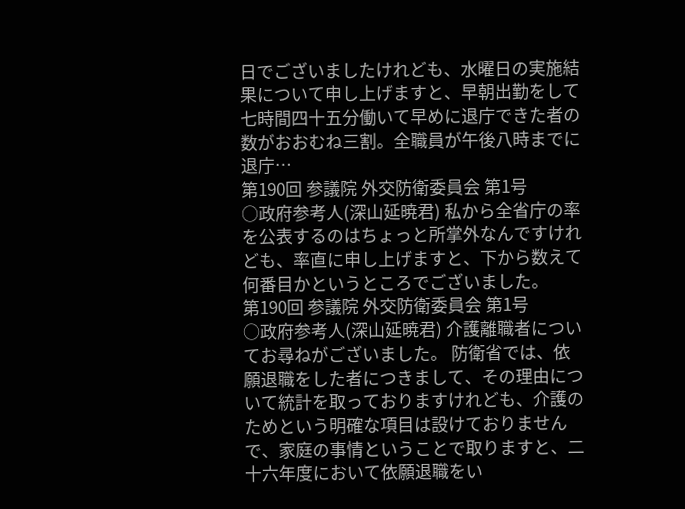日でございましたけれども、水曜日の実施結果について申し上げますと、早朝出勤をして七時間四十五分働いて早めに退庁できた者の数がおおむね三割。全職員が午後八時までに退庁…
第190回 参議院 外交防衛委員会 第1号
○政府参考人(深山延暁君) 私から全省庁の率を公表するのはちょっと所掌外なんですけれども、率直に申し上げますと、下から数えて何番目かというところでございました。
第190回 参議院 外交防衛委員会 第1号
○政府参考人(深山延暁君) 介護離職者についてお尋ねがございました。 防衛省では、依願退職をした者につきまして、その理由について統計を取っておりますけれども、介護のためという明確な項目は設けておりませんで、家庭の事情ということで取りますと、二十六年度において依願退職をい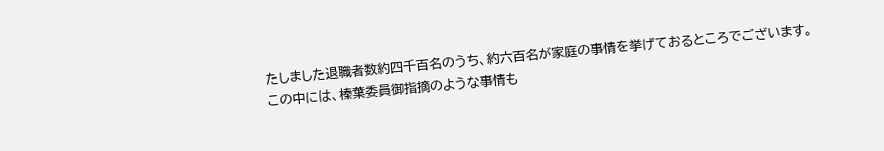たしました退職者数約四千百名のうち、約六百名が家庭の事情を挙げておるところでございます。この中には、榛葉委員御指摘のような事情も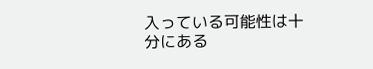入っている可能性は十分にある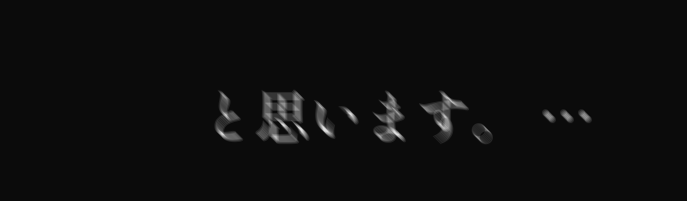と思います。 …